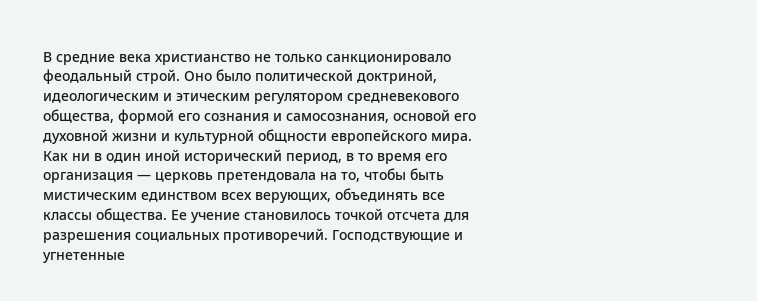В средние века христианство не только санкционировало феодальный строй. Оно было политической доктриной, идеологическим и этическим регулятором средневекового общества, формой его сознания и самосознания, основой его духовной жизни и культурной общности европейского мира. Как ни в один иной исторический период, в то время его организация — церковь претендовала на то, чтобы быть мистическим единством всех верующих, объединять все классы общества. Ее учение становилось точкой отсчета для разрешения социальных противоречий. Господствующие и угнетенные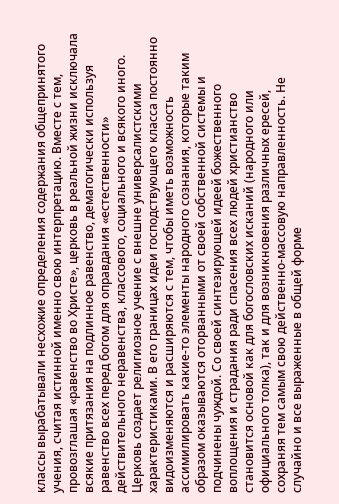классы вырабатывали несхожие определения содержания общепринятого учения, считая истинной именно свою интерпретацию. Вместе с тем, провозглашая «равенство во Христе», церковь в реальной жизни исключала всякие притязания на подлинное равенство, демагогически используя равенство всех перед богом для оправдания «естественности» действительного неравенства, классового, социального и всякого иного.
Церковь создает религиозное учение с внешне универсалистскими характеристиками. В его границах идеи господствующего класса постоянно видоизменяются и расширяются с тем, чтобы иметь возможность ассимилировать какие-то элементы народного сознания, которые таким образом оказываются оторванными от своей собственной системы и подчинены чуждой. Со своей синтезирующей идеей божественного воплощения и страдания ради спасения всех людей христианство становится основой как для богословских исканий (народного или официального толка), так и для возникновения различных ересей, сохраняя тем самым свою действенно-массовую направленность. Не случайно и все выраженные в общей форме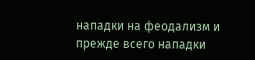нападки на феодализм и прежде всего нападки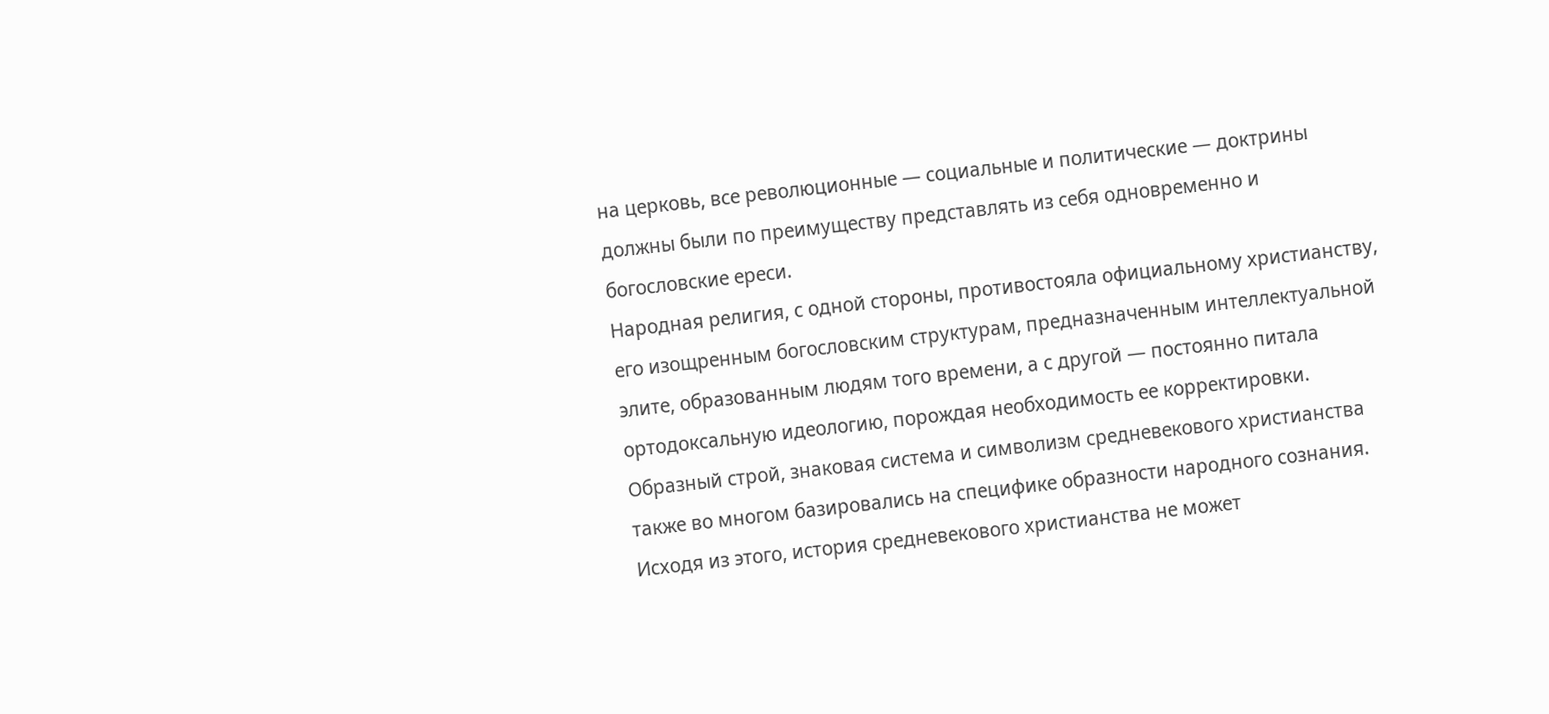на церковь, все революционные — социальные и политические — доктрины должны были по преимуществу представлять из себя одновременно и богословские ереси.
Народная религия, с одной стороны, противостояла официальному христианству, его изощренным богословским структурам, предназначенным интеллектуальной элите, образованным людям того времени, а с другой — постоянно питала ортодоксальную идеологию, порождая необходимость ее корректировки. Образный строй, знаковая система и символизм средневекового христианства также во многом базировались на специфике образности народного сознания.
Исходя из этого, история средневекового христианства не может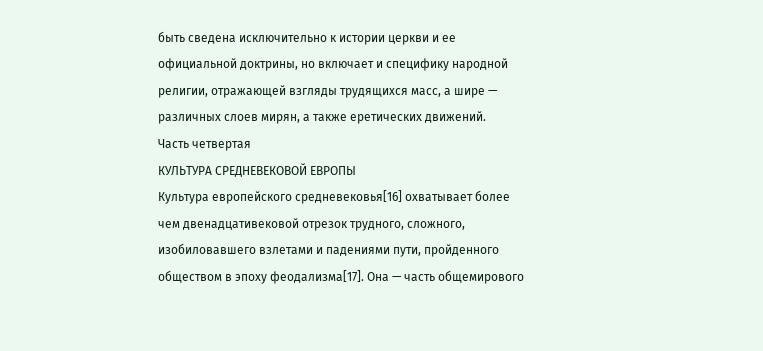быть сведена исключительно к истории церкви и ее официальной доктрины, но включает и специфику народной религии, отражающей взгляды трудящихся масс, а шире — различных слоев мирян, а также еретических движений.
Часть четвертая
КУЛЬТУРА СРЕДНЕВЕКОВОЙ ЕВРОПЫ
Культура европейского средневековья[16] охватывает более чем двенадцативековой отрезок трудного, сложного, изобиловавшего взлетами и падениями пути, пройденного обществом в эпоху феодализма[17]. Она — часть общемирового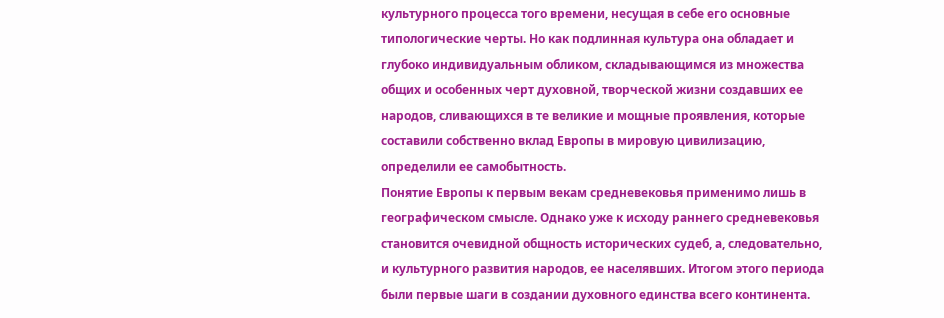культурного процесса того времени, несущая в себе его основные типологические черты. Но как подлинная культура она обладает и глубоко индивидуальным обликом, складывающимся из множества общих и особенных черт духовной, творческой жизни создавших ее народов, сливающихся в те великие и мощные проявления, которые составили собственно вклад Европы в мировую цивилизацию, определили ее самобытность.
Понятие Европы к первым векам средневековья применимо лишь в географическом смысле. Однако уже к исходу раннего средневековья становится очевидной общность исторических судеб, а, следовательно, и культурного развития народов, ее населявших. Итогом этого периода были первые шаги в создании духовного единства всего континента.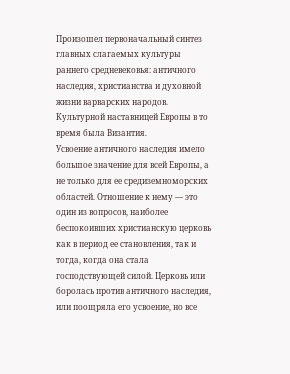Произошел первоначальный синтез главных слагаемых культуры раннего средневековья: античного наследия, христианства и духовной жизни варварских народов. Культурной наставницей Европы в то время была Византия.
Усвоение античного наследия имело большое значение для всей Европы, а не только для ее средиземноморских областей. Отношение к нему — это один из вопросов, наиболее беспокоивших христианскую церковь как в период ее становления, так и тогда, когда она стала господствующей силой. Церковь или боролась против античного наследия, или поощряла его усвоение, но все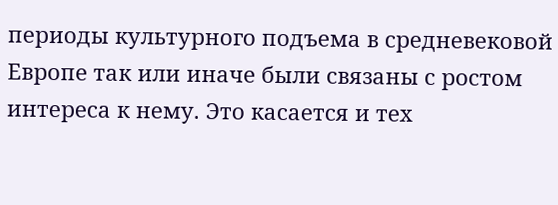периоды культурного подъема в средневековой Европе так или иначе были связаны с ростом интереса к нему. Это касается и тех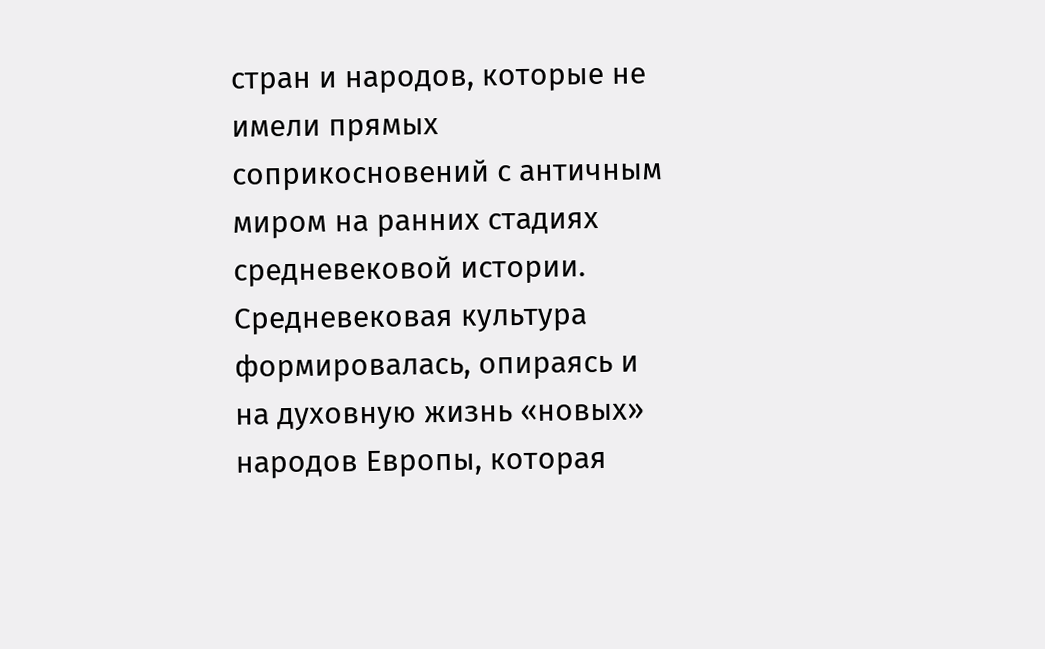стран и народов, которые не имели прямых соприкосновений с античным миром на ранних стадиях средневековой истории.
Средневековая культура формировалась, опираясь и на духовную жизнь «новых» народов Европы, которая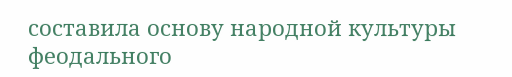составила основу народной культуры феодального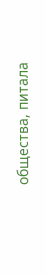общества, питала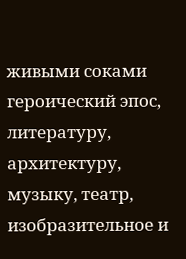живыми соками героический эпос, литературу, архитектуру, музыку, театр, изобразительное и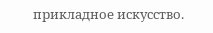прикладное искусство.